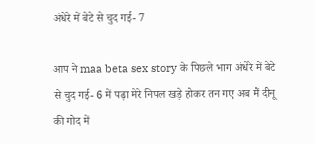अंधेरे में बेटे से चुद गई- 7

आप ने maa beta sex story के पिछले भाग अंधेरे में बेटे से चुद गई- 6 में पढ़ा मेरे निपल खड़े होकर तन गए अब मैं दीनू की गोद में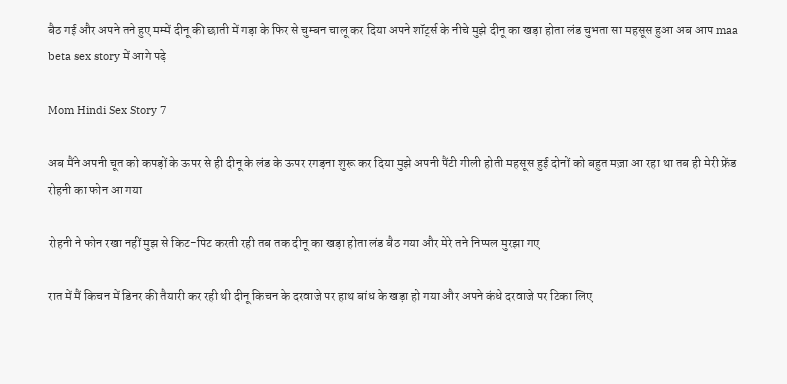बैठ गई और अपने तने हुए मम्में दीनू की छाती में गड़ा के फिर से चुम्बन चालू कर दिया अपने शॉर्ट्स के नीचे मुझे दीनू का खड़ा होता लंड चुभता सा महसूस हुआ अब आप maa beta sex story में आगे पढ़े

Mom Hindi Sex Story 7

अब मैंने अपनी चूत को कपड़ों के ऊपर से ही दीनू के लंड के ऊपर रगड़ना शुरू कर दिया मुझे अपनी पैंटी गीली होती महसूस हुई दोनों को बहुत मज़ा आ रहा था तब ही मेरी फ्रेंड रोहनी का फोन आ गया

रोहनी ने फोन रखा नहीं मुझ से किट-पिट करती रही तब तक दीनू का खड़ा होता लंड बैठ गया और मेरे तने निप्पल मुरझा गए

रात में मैं किचन में डिनर की तैयारी कर रही थी दीनू किचन के दरवाजे पर हाथ बांध के खड़ा हो गया और अपने कंधे दरवाजे पर टिका लिए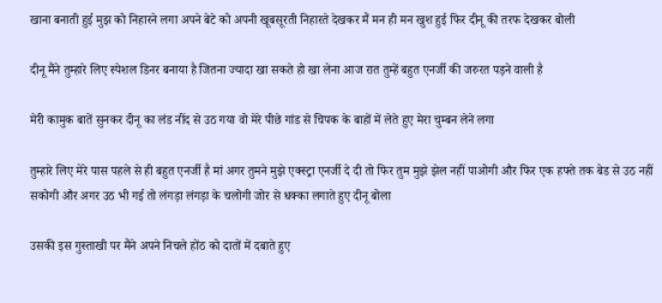खाना बनाती हुई मुझ को निहारने लगा अपने बेटे को अपनी खूबसूरती निहारते देखकर मैं मन ही मन खुश हुई फिर दीनू की तरफ देखकर बोली

दीनू मैंने तुम्हारे लिए स्पेशल डिनर बनाया है जितना ज्यादा खा सकते हो खा लेना आज रात तुम्हें बहुत एनर्जी की जरुरत पड़ने वाली है

मेरी कामुक बातें सुनकर दीनू का लंड नींद से उठ गया वो मेरे पीछे गांड से चिपक के बाहों में लेते हुए मेरा चुम्बन लेने लगा

तुम्हारे लिए मेरे पास पहले से ही बहुत एनर्जी है मां अगर तुमने मुझे एक्स्ट्रा एनर्जी दे दी तो फिर तुम मुझे झेल नहीं पाओगी और फिर एक हफ्ते तक बेड से उठ नहीं सकोगी और अगर उठ भी गई तो लंगड़ा लंगड़ा के चलोगी जोर से धक्का लगाते हुए दीनू बोला

उसकी इस गुस्ताखी पर मैंने अपने निचले होंठ को दातों में दबाते हुए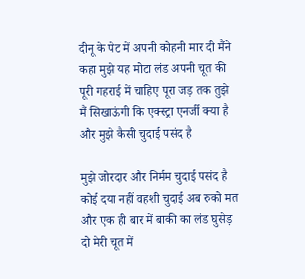दीनू के पेट में अपनी कोहनी मार दी मैंने कहा मुझे यह मोटा लंड अपनी चूत की पूरी गहराई में चाहिए पूरा जड़ तक तुझे मैं सिखाऊंगी कि एक्स्ट्रा एनर्जी क्या है और मुझे कैसी चुदाई पसंद है

मुझे जोरदार और निर्मम चुदाई पसंद है कोई दया नहीं वहशी चुदाई अब रुको मत और एक ही बार में बाकी का लंड घुसेड़ दो मेरी चूत में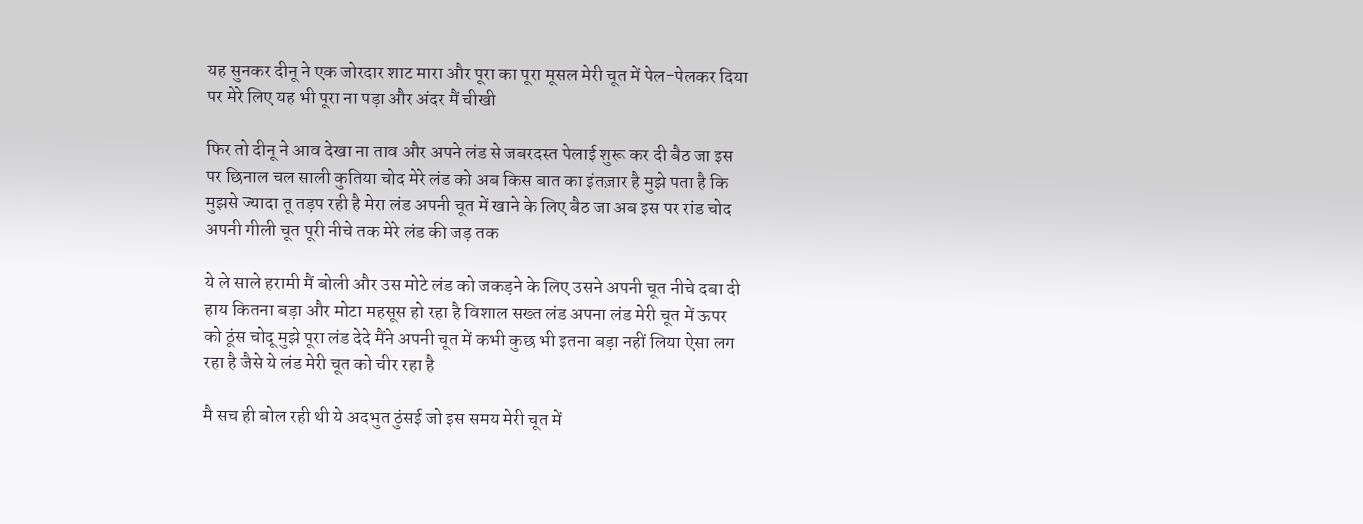यह सुनकर दीनू ने एक जोरदार शाट मारा और पूरा का पूरा मूसल मेरी चूत में पेल-पेलकर दिया पर मेरे लिए यह भी पूरा ना पड़ा और अंदर मैं चीखी

फिर तो दीनू ने आव देखा ना ताव और अपने लंड से जबरदस्त पेलाई शुरू कर दी बैठ जा इस पर छिनाल चल साली कुतिया चोद मेरे लंड को अब किस बात का इंतज़ार है मुझे पता है कि मुझसे ज्यादा तू तड़प रही है मेरा लंड अपनी चूत में खाने के लिए बैठ जा अब इस पर रांड चोद अपनी गीली चूत पूरी नीचे तक मेरे लंड की जड़ तक

ये ले साले हरामी मैं बोली और उस मोटे लंड को जकड़ने के लिए उसने अपनी चूत नीचे दबा दी हाय कितना बड़ा और मोटा महसूस हो रहा है विशाल सख्त लंड अपना लंड मेरी चूत में ऊपर को ठूंस चोदू मुझे पूरा लंड देदे मैंने अपनी चूत में कभी कुछ भी इतना बड़ा नहीं लिया ऐसा लग रहा है जैसे ये लंड मेरी चूत को चीर रहा है

मै सच ही बोल रही थी ये अदभुत ठुंसई जो इस समय मेरी चूत में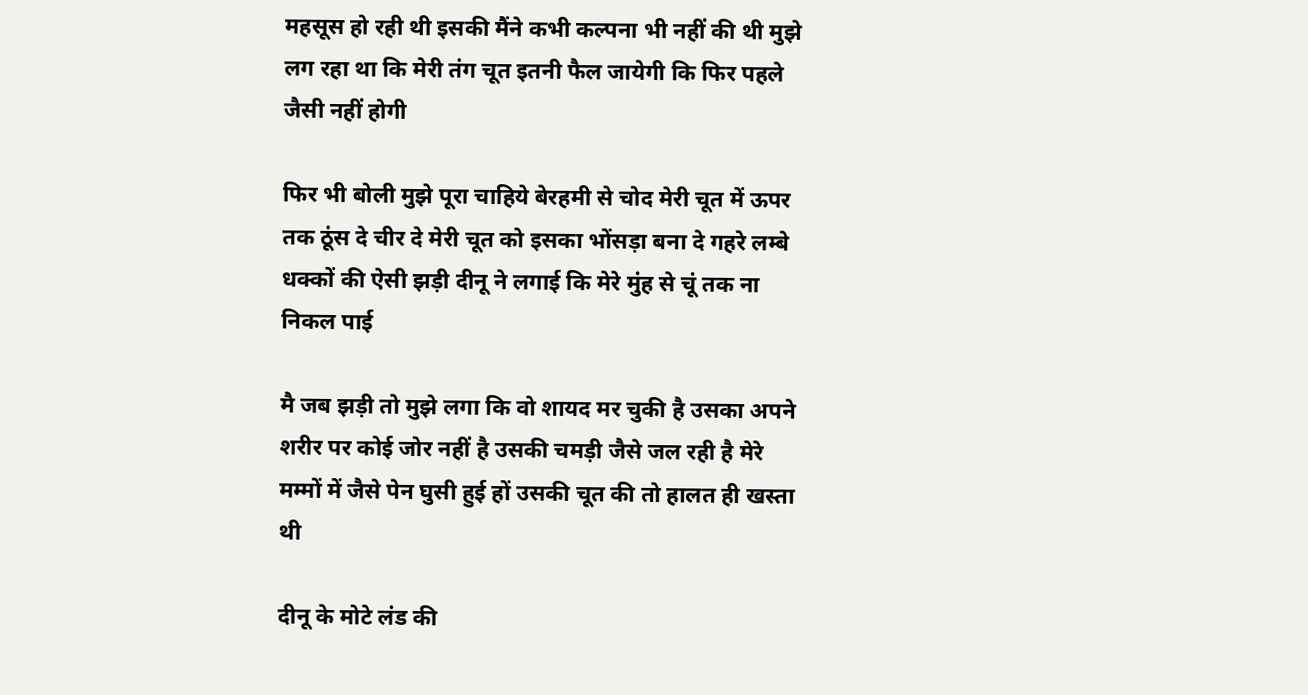महसूस हो रही थी इसकी मैंने कभी कल्पना भी नहीं की थी मुझे लग रहा था कि मेरी तंग चूत इतनी फैल जायेगी कि फिर पहले जैसी नहीं होगी

फिर भी बोली मुझे पूरा चाहिये बेरहमी से चोद मेरी चूत में ऊपर तक ठूंस दे चीर दे मेरी चूत को इसका भोंसड़ा बना दे गहरे लम्बे धक्कों की ऐसी झड़ी दीनू ने लगाई कि मेरे मुंह से चूं तक ना निकल पाई

मै जब झड़ी तो मुझे लगा कि वो शायद मर चुकी है उसका अपने शरीर पर कोई जोर नहीं है उसकी चमड़ी जैसे जल रही है मेरे मम्मों में जैसे पेन घुसी हुई हों उसकी चूत की तो हालत ही खस्ता थी

दीनू के मोटे लंड की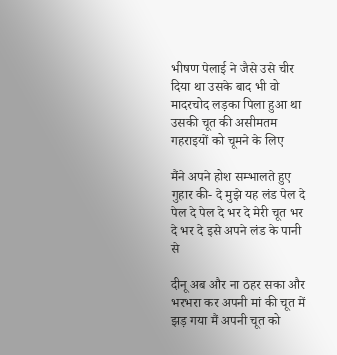भीषण पेलाई ने जैसे उसे चीर दिया था उसके बाद भी वो मादरचोद लड़का पिला हुआ था उसकी चूत की असीमतम गहराइयों को चूमने के लिए

मैंने अपने होश सम्भालते हुए गुहार की- दे मुझे यह लंड पेल दे पेल दे पेल दे भर दे मेरी चूत भर दे भर दे इसे अपने लंड के पानी से

दीनू अब और ना ठहर सका और भरभरा कर अपनी मां की चूत में झड़ गया मैं अपनी चूत को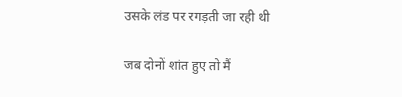उसके लंड पर रगड़ती जा रही थी

जब दोनों शांत हुए तो मैं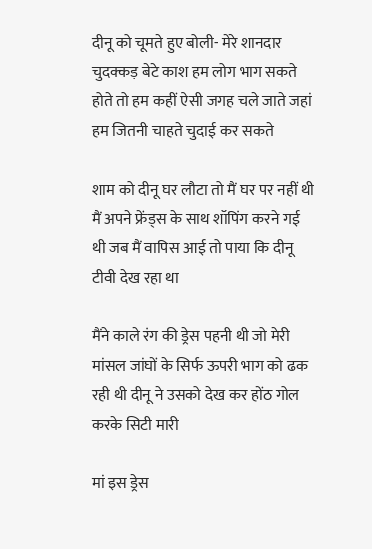दीनू को चूमते हुए बोली- मेरे शानदार चुदक्कड़ बेटे काश हम लोग भाग सकते होते तो हम कहीं ऐसी जगह चले जाते जहां हम जितनी चाहते चुदाई कर सकते

शाम को दीनू घर लौटा तो मैं घर पर नहीं थी मैं अपने फ्रेंड्स के साथ शॉपिंग करने गई थी जब मैं वापिस आई तो पाया कि दीनू टीवी देख रहा था

मैंने काले रंग की ड्रेस पहनी थी जो मेरी मांसल जांघों के सिर्फ ऊपरी भाग को ढक रही थी दीनू ने उसको देख कर होंठ गोल करके सिटी मारी

मां इस ड्रेस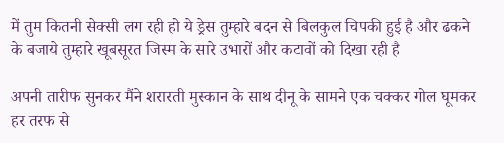में तुम कितनी सेक्सी लग रही हो ये ड्रेस तुम्हारे बदन से बिलकुल चिपकी हुई है और ढकने के बजाये तुम्हारे खूबसूरत जिस्म के सारे उभारों और कटावों को दिखा रही है

अपनी तारीफ सुनकर मैंने शरारती मुस्कान के साथ दीनू के सामने एक चक्कर गोल घूमकर हर तरफ से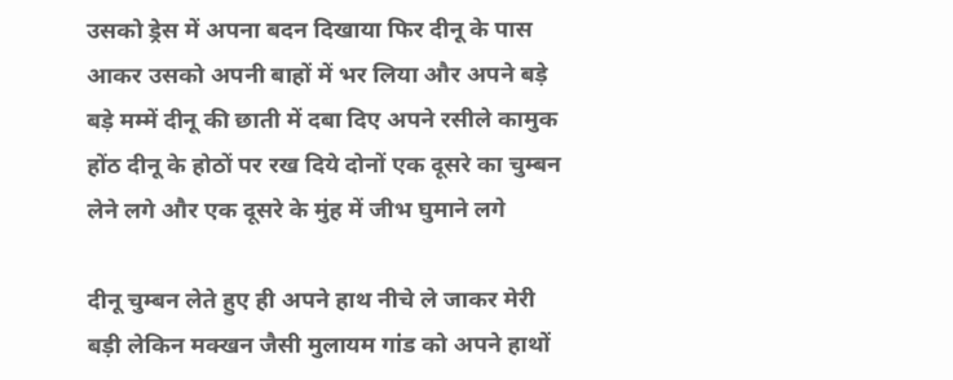उसको ड्रेस में अपना बदन दिखाया फिर दीनू के पास आकर उसको अपनी बाहों में भर लिया और अपने बड़े बड़े मम्में दीनू की छाती में दबा दिए अपने रसीले कामुक होंठ दीनू के होठों पर रख दिये दोनों एक दूसरे का चुम्बन लेने लगे और एक दूसरे के मुंह में जीभ घुमाने लगे

दीनू चुम्बन लेते हुए ही अपने हाथ नीचे ले जाकर मेरी बड़ी लेकिन मक्खन जैसी मुलायम गांड को अपने हाथों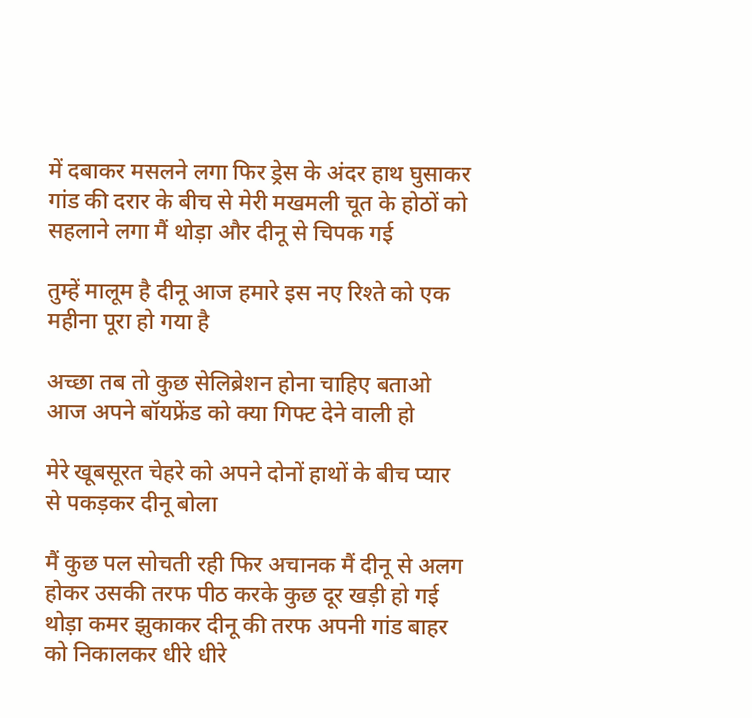में दबाकर मसलने लगा फिर ड्रेस के अंदर हाथ घुसाकर गांड की दरार के बीच से मेरी मखमली चूत के होठों को सहलाने लगा मैं थोड़ा और दीनू से चिपक गई

तुम्हें मालूम है दीनू आज हमारे इस नए रिश्ते को एक महीना पूरा हो गया है

अच्छा तब तो कुछ सेलिब्रेशन होना चाहिए बताओ आज अपने बॉयफ्रेंड को क्या गिफ्ट देने वाली हो

मेरे खूबसूरत चेहरे को अपने दोनों हाथों के बीच प्यार से पकड़कर दीनू बोला

मैं कुछ पल सोचती रही फिर अचानक मैं दीनू से अलग होकर उसकी तरफ पीठ करके कुछ दूर खड़ी हो गई थोड़ा कमर झुकाकर दीनू की तरफ अपनी गांड बाहर को निकालकर धीरे धीरे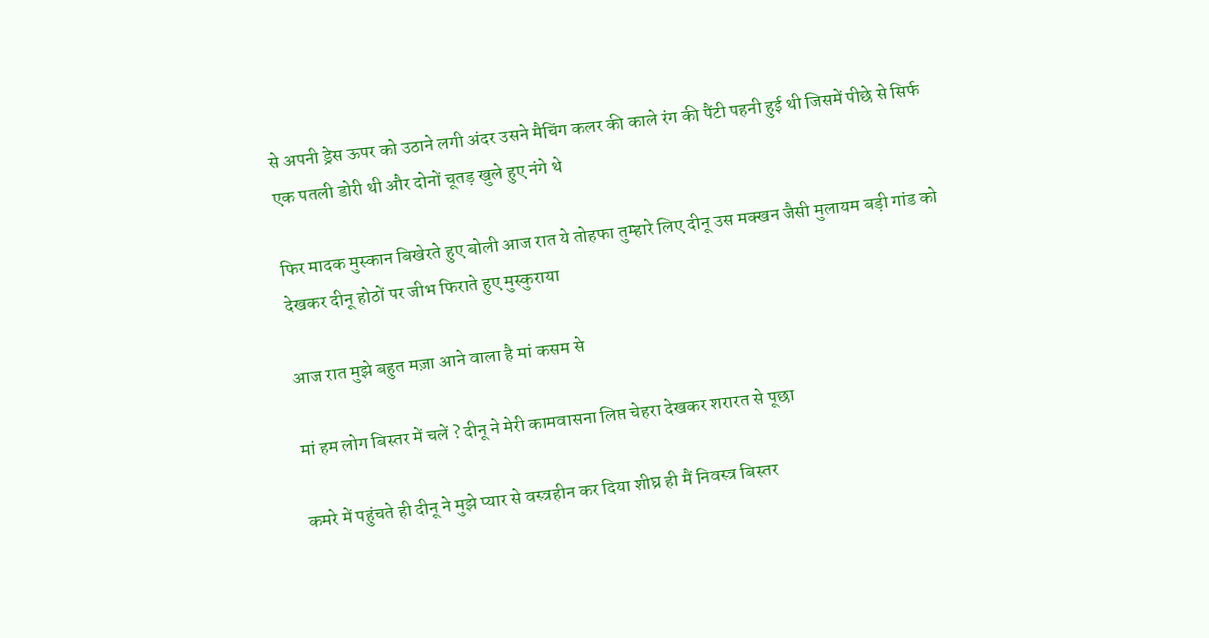से अपनी ड्रेस ऊपर को उठाने लगी अंदर उसने मैचिंग कलर की काले रंग की पैंटी पहनी हुई थी जिसमें पीछे से सिर्फ एक पतली डोरी थी और दोनों चूतड़ खुले हुए नंगे थे

फिर मादक मुस्कान बिखेरते हुए बोली आज रात ये तोहफा तुम्हारे लिए दीनू उस मक्खन जैसी मुलायम बड़ी गांड को देखकर दीनू होठों पर जीभ फिराते हुए मुस्कुराया

आज रात मुझे बहुत मज़ा आने वाला है मां कसम से

मां हम लोग बिस्तर में चलें ? दीनू ने मेरी कामवासना लिप्त चेहरा देखकर शरारत से पूछा

कमरे में पहुंचते ही दीनू ने मुझे प्यार से वस्त्रहीन कर दिया शीघ्र ही मैं निवस्त्र बिस्तर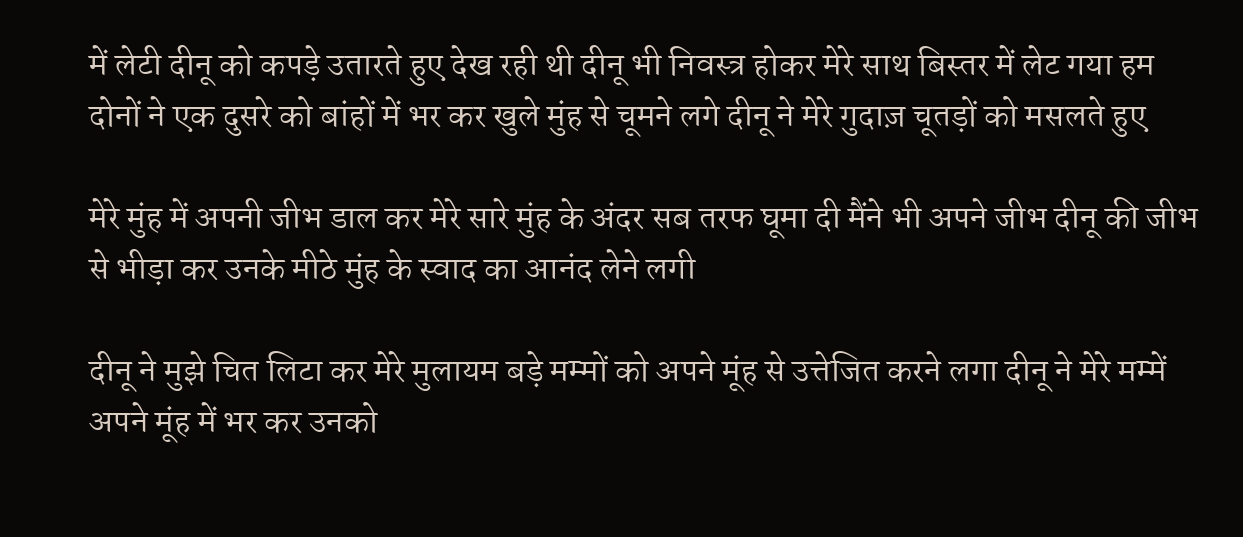में लेटी दीनू को कपड़े उतारते हुए देख रही थी दीनू भी निवस्त्र होकर मेरे साथ बिस्तर में लेट गया हम दोनों ने एक दुसरे को बांहों में भर कर खुले मुंह से चूमने लगे दीनू ने मेरे गुदाज़ चूतड़ों को मसलते हुए

मेरे मुंह में अपनी जीभ डाल कर मेरे सारे मुंह के अंदर सब तरफ घूमा दी मैंने भी अपने जीभ दीनू की जीभ से भीड़ा कर उनके मीठे मुंह के स्वाद का आनंद लेने लगी

दीनू ने मुझे चित लिटा कर मेरे मुलायम बड़े मम्मों को अपने मूंह से उत्तेजित करने लगा दीनू ने मेरे मम्में अपने मूंह में भर कर उनको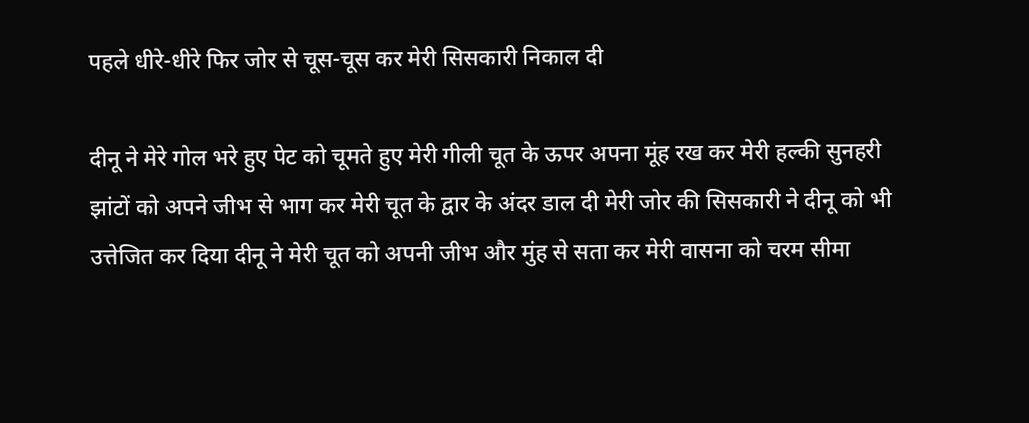पहले धीरे-धीरे फिर जोर से चूस-चूस कर मेरी सिसकारी निकाल दी

दीनू ने मेरे गोल भरे हुए पेट को चूमते हुए मेरी गीली चूत के ऊपर अपना मूंह रख कर मेरी हल्की सुनहरी झांटों को अपने जीभ से भाग कर मेरी चूत के द्वार के अंदर डाल दी मेरी जोर की सिसकारी ने दीनू को भी उत्तेजित कर दिया दीनू ने मेरी चूत को अपनी जीभ और मुंह से सता कर मेरी वासना को चरम सीमा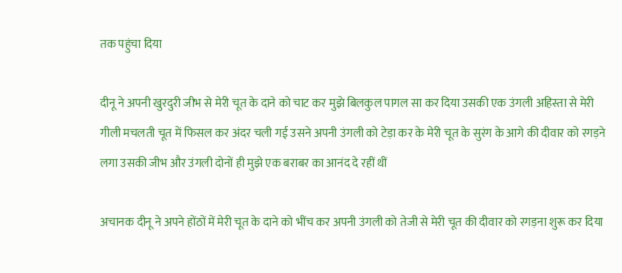तक पहुंचा दिया

दीनू ने अपनी खुरदुरी जीभ से मेरी चूत के दाने को चाट कर मुझे बिलकुल पागल सा कर दिया उसकी एक उंगली अहिस्ता से मेरी गीली मचलती चूत में फिसल कर अंदर चली गई उसने अपनी उंगली को टेड़ा कर के मेरी चूत के सुरंग के आगे की दीवार को रगड़ने लगा उसकी जीभ और उंगली दोनों ही मुझे एक बराबर का आनंद दे रहीं थीं

अचानक दीनू ने अपने होंठों में मेरी चूत के दाने को भींच कर अपनी उंगली को तेजी से मेरी चूत की दीवार को रगड़ना शुरू कर दिया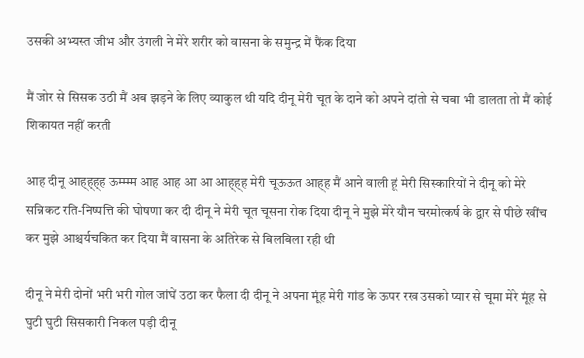उसकी अभ्यस्त जीभ और उंगली ने मेरे शरीर को वासना के समुन्द्र में फैंक दिया

मैं जोर से सिसक उठी मैं अब झड़ने के लिए व्याकुल थी यदि दीनू मेरी चूत के दाने को अपने दांतो से चबा भी डालता तो मैं कोई शिकायत नहीं करती

आह दीनू आह्ह्ह्ह ऊम्म्म्म आह आह आ आ आह्ह्ह मेरी चूऊऊत आह्ह मैं आने वाली हूं मेरी सिस्कारियों ने दीनू को मेरे सन्निकट रति-निष्पत्ति की घोषणा कर दी दीनू ने मेरी चूत चूसना रोक दिया दीनू ने मुझे मेरे यौन चरमोत्कर्ष के द्वार से पीछे खींच कर मुझे आश्चर्यचकित कर दिया मैं वासना के अतिरेक से बिलबिला रही थी

दीनू ने मेरी दोनों भरी भरी गोल जांघें उठा कर फैला दी दीनू ने अपना मूंह मेरी गांड के ऊपर रख उसको प्यार से चूमा मेरे मूंह से घुटी घुटी सिसकारी निकल पड़ी दीनू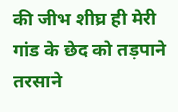की जीभ शीघ्र ही मेरी गांड के छेद को तड़पाने तरसाने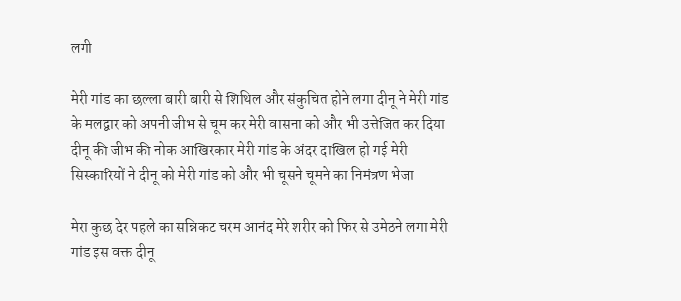लगी

मेरी गांड का छल्ला बारी बारी से शिथिल और संकुचित होने लगा दीनू ने मेरी गांड के मलद्वार को अपनी जीभ से चूम कर मेरी वासना को और भी उत्तेजित कर दिया दीनू की जीभ की नोक आखिरकार मेरी गांड के अंदर दाखिल हो गई मेरी सिस्कारियों ने दीनू को मेरी गांड को और भी चूसने चूमने का निमंत्रण भेजा

मेरा कुछ देर पहले का सन्निकट चरम आनंद मेरे शरीर को फिर से उमेठने लगा मेरी गांड इस वक्त दीनू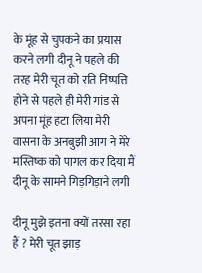के मूंह से चुपकने का प्रयास करने लगी दीनू ने पहले की तरह मेरी चूत को रति निष्पत्ति होने से पहले ही मेरी गांड से अपना मूंह हटा लिया मेरी वासना के अनबुझी आग ने मेरे मस्तिष्क को पागल कर दिया मैं दीनू के सामने गिड़गिड़ाने लगी

दीनू मुझे इतना क्यों तरसा रहा हैं ? मेरी चूत झाड़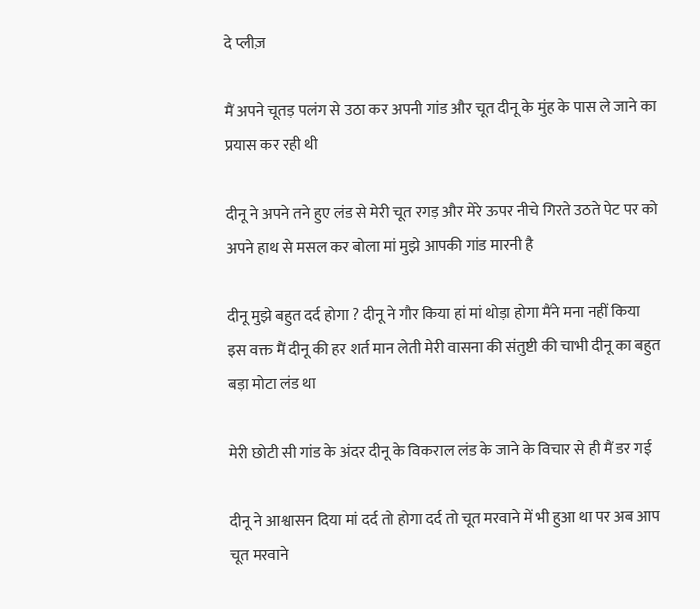दे प्लीज़

मैं अपने चूतड़ पलंग से उठा कर अपनी गांड और चूत दीनू के मुंह के पास ले जाने का प्रयास कर रही थी

दीनू ने अपने तने हुए लंड से मेरी चूत रगड़ और मेरे ऊपर नीचे गिरते उठते पेट पर को अपने हाथ से मसल कर बोला मां मुझे आपकी गांड मारनी है

दीनू मुझे बहुत दर्द होगा ? दीनू ने गौर किया हां मां थोड़ा होगा मैंने मना नहीं किया इस वक्त मैं दीनू की हर शर्त मान लेती मेरी वासना की संतुष्टी की चाभी दीनू का बहुत बड़ा मोटा लंड था

मेरी छोटी सी गांड के अंदर दीनू के विकराल लंड के जाने के विचार से ही मैं डर गई

दीनू ने आश्वासन दिया मां दर्द तो होगा दर्द तो चूत मरवाने में भी हुआ था पर अब आप चूत मरवाने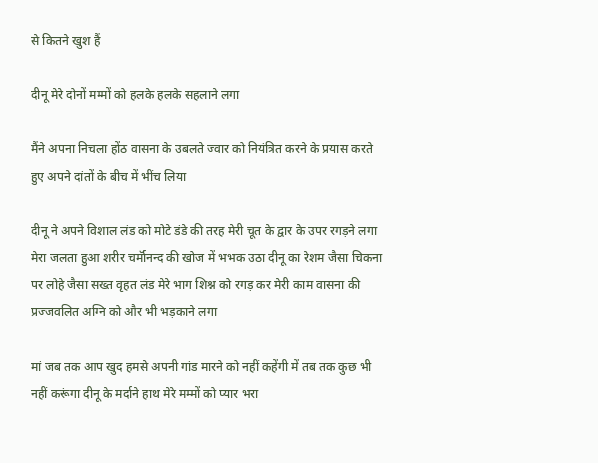से कितने खुश हैं

दीनू मेरे दोनों मम्मों को हलके हलके सहलाने लगा

मैंने अपना निचला होंठ वासना के उबलते ज्वार को नियंत्रित करने के प्रयास करते हुए अपने दांतों के बीच में भींच लिया

दीनू ने अपने विशाल लंड को मोटे डंडे की तरह मेरी चूत के द्वार के उपर रगड़ने लगा मेरा जलता हुआ शरीर चर्मॉनन्द की खोज में भभक उठा दीनू का रेशम जैसा चिकना पर लोहे जैसा सख्त वृहत लंड मेरे भाग शिश्न को रगड़ कर मेरी काम वासना की प्रज्जवलित अग्नि को और भी भड़काने लगा

मां जब तक आप खुद हमसे अपनी गांड मारने को नहीं कहेंगी में तब तक कुछ भी नहीं करूंगा दीनू के मर्दाने हाथ मेरे मम्मों को प्यार भरा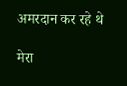अमरदान कर रहे थे

मेरा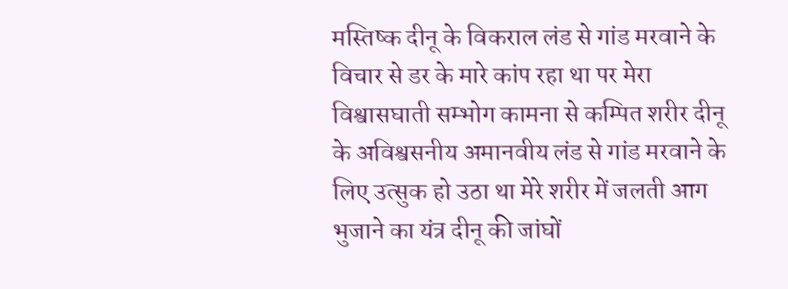मस्तिष्क दीनू के विकराल लंड से गांड मरवाने के विचार से डर के मारे कांप रहा था पर मेरा विश्वासघाती सम्भोग कामना से कम्पित शरीर दीनू के अविश्वसनीय अमानवीय लंड से गांड मरवाने के लिए उत्सुक हो उठा था मेरे शरीर में जलती आग भुजाने का यंत्र दीनू की जांघों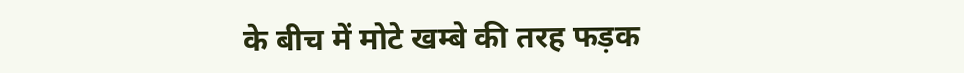के बीच में मोटे खम्बे की तरह फड़क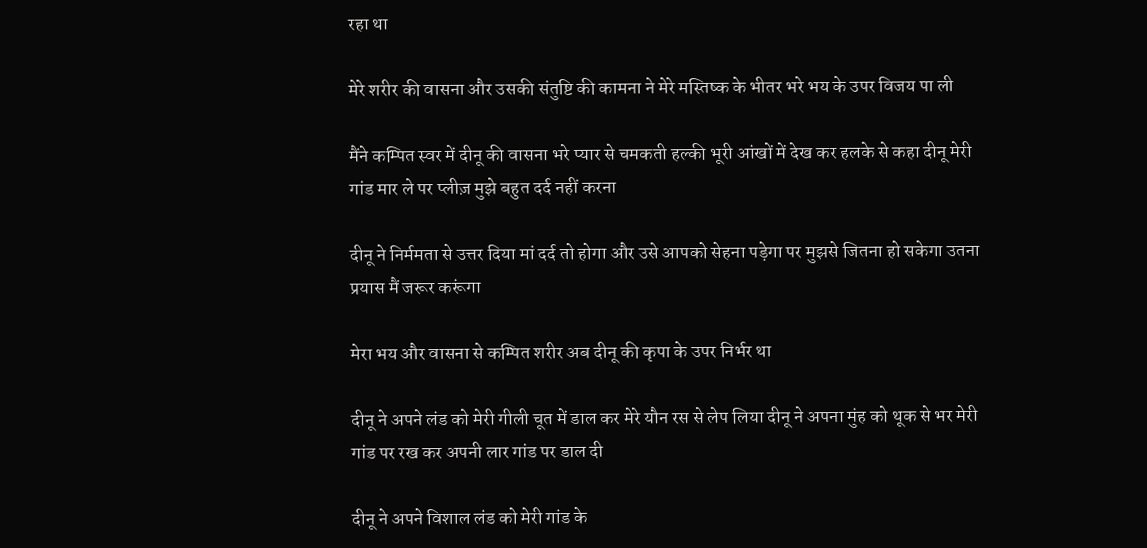रहा था

मेरे शरीर की वासना और उसकी संतुष्टि की कामना ने मेरे मस्तिष्क के भीतर भरे भय के उपर विजय पा ली

मैंने कम्पित स्वर में दीनू की वासना भरे प्यार से चमकती हल्की भूरी आंखों में देख कर हलके से कहा दीनू मेरी गांड मार ले पर प्लीज़ मुझे बहुत दर्द नहीं करना

दीनू ने निर्ममता से उत्तर दिया मां दर्द तो होगा और उसे आपको सेहना पड़ेगा पर मुझसे जितना हो सकेगा उतना प्रयास मैं जरूर करूंगा

मेरा भय और वासना से कम्पित शरीर अब दीनू की कृपा के उपर निर्भर था

दीनू ने अपने लंड को मेरी गीली चूत में डाल कर मेरे यौन रस से लेप लिया दीनू ने अपना मुंह को थूक से भर मेरी गांड पर रख कर अपनी लार गांड पर डाल दी

दीनू ने अपने विशाल लंड को मेरी गांड के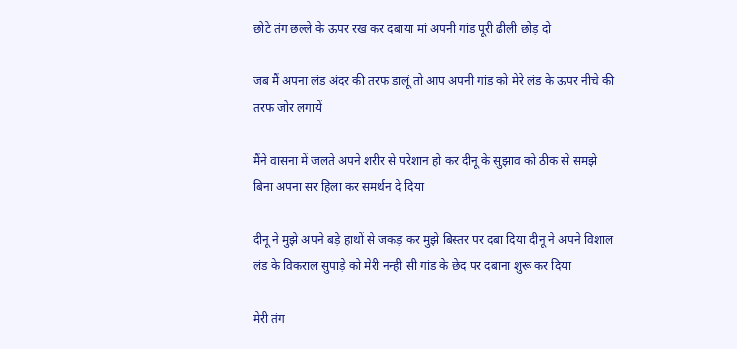छोटे तंग छल्ले के ऊपर रख कर दबाया मां अपनी गांड पूरी ढीली छोड़ दो

जब मैं अपना लंड अंदर की तरफ डालूं तो आप अपनी गांड को मेरे लंड के ऊपर नीचे की तरफ जोर लगायें

मैंने वासना में जलते अपने शरीर से परेशान हो कर दीनू के सुझाव को ठीक से समझे बिना अपना सर हिला कर समर्थन दे दिया

दीनू ने मुझे अपने बड़े हाथों से जकड़ कर मुझे बिस्तर पर दबा दिया दीनू ने अपने विशाल लंड के विकराल सुपाड़े को मेरी नन्ही सी गांड के छेद पर दबाना शुरू कर दिया

मेरी तंग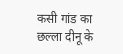कसी गांड का छल्ला दीनू के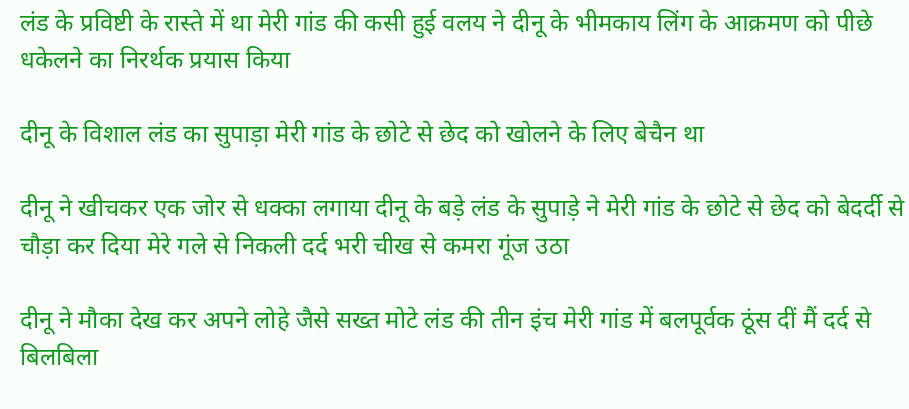लंड के प्रविष्टी के रास्ते में था मेरी गांड की कसी हुई वलय ने दीनू के भीमकाय लिंग के आक्रमण को पीछे धकेलने का निरर्थक प्रयास किया

दीनू के विशाल लंड का सुपाड़ा मेरी गांड के छोटे से छेद को खोलने के लिए बेचैन था

दीनू ने खीचकर एक जोर से धक्का लगाया दीनू के बड़े लंड के सुपाड़े ने मेरी गांड के छोटे से छेद को बेदर्दी से चौड़ा कर दिया मेरे गले से निकली दर्द भरी चीख से कमरा गूंज उठा

दीनू ने मौका देख कर अपने लोहे जैसे सख्त मोटे लंड की तीन इंच मेरी गांड में बलपूर्वक ठूंस दीं मैं दर्द से बिलबिला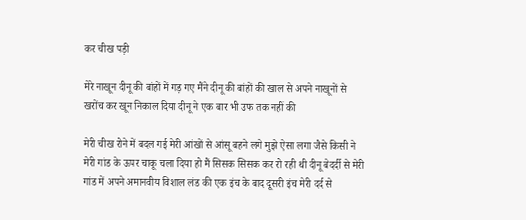कर चीख पड़ी

मेरे नाखून दीनू की बांहों में गड़ गए मैंने दीनू की बांहों की खाल से अपने नाखूनों से खरोंच कर खून निकाल दिया दीनू ने एक बार भी उफ तक नहीं की

मेरी चीख रोने में बदल गई मेरी आंखों से आंसू बहने लगे मुझे ऐसा लगा जैसे किसी ने मेरी गांड के ऊपर चाकू चला दिया हो मैं सिसक सिसक कर रो रही थी दीनू बेदर्दी से मेरी गांड में अपने अमानवीय विशाल लंड की एक इंच के बाद दूसरी इंच मेरी दर्द से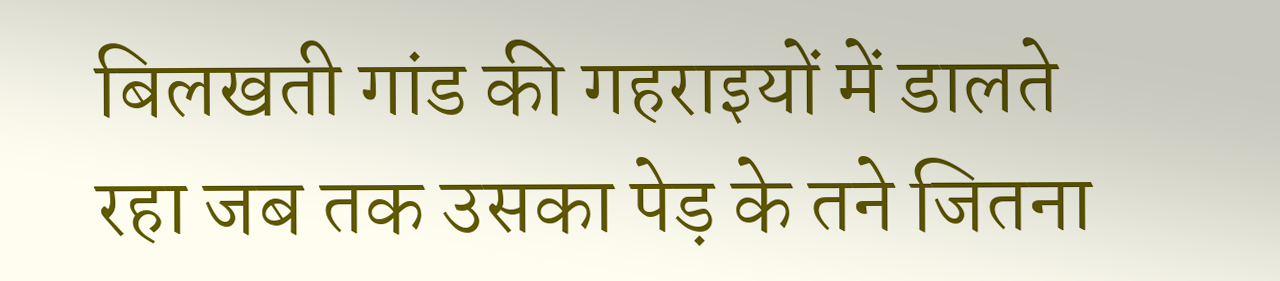बिलखती गांड की गहराइयों में डालते रहा जब तक उसका पेड़ के तने जितना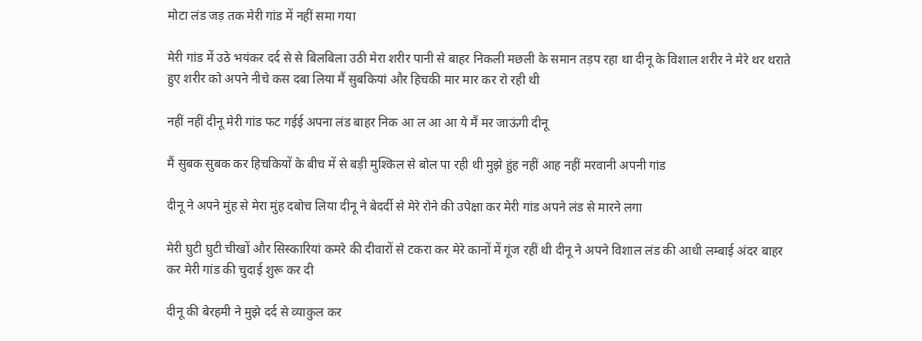मोटा लंड जड़ तक मेरी गांड में नहीं समा गया

मेरी गांड में उठे भयंकर दर्द से से बिलबिला उठी मेरा शरीर पानी से बाहर निकली मछली के समान तड़प रहा था दीनू के विशाल शरीर ने मेरे थर थराते हुए शरीर को अपने नीचे कस दबा लिया मैं सुबकियां और हिचकी मार मार कर रो रही थी

नहीं नहीं दीनू मेरी गांड फट गईई अपना लंड बाहर निक आ ल आ आ ये मैं मर जाऊंगी दीनू

मैं सुबक सुबक कर हिचकियों के बीच में से बड़ी मुश्किल से बोल पा रही थी मुझे हुंह नहीं आह नहीं मरवानी अपनी गांड

दीनू ने अपने मुंह से मेरा मुंह दबोच लिया दीनू ने बेदर्दी से मेरे रोने की उपेक्षा कर मेरी गांड अपने लंड से मारने लगा

मेरी घुटी घुटी चीखों और सिस्कारियां कमरे की दीवारों से टकरा कर मेरे कानों में गूंज रहीं थी दीनू ने अपने विशाल लंड की आधी लम्बाई अंदर बाहर कर मेरी गांड की चुदाई शुरू कर दी

दीनू की बेरहमी ने मुझे दर्द से व्याकुल कर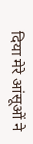दिया मेरे आंसूओं ने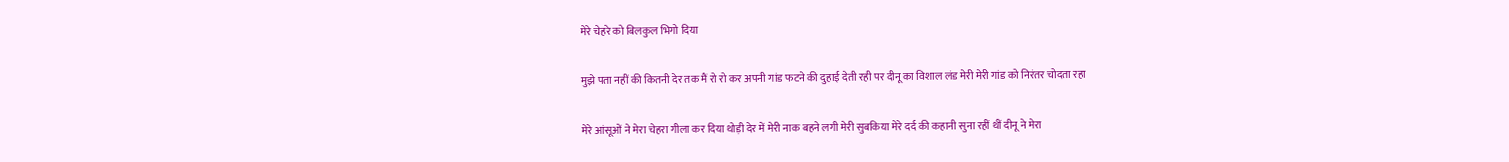मेरे चेहरे को बिलकुल भिगो दिया

मुझे पता नहीं की कितनी देर तक मैं रो रो कर अपनी गांड फटने की दुहाई देती रही पर दीनू का विशाल लंड मेरी मेरी गांड को निरंतर चोदता रहा

मेरे आंसूओं ने मेरा चेहरा गीला कर दिया थोड़ी देर में मेरी नाक बहने लगी मेरी सुबकिया मेरे दर्द की कहानी सुना रहीं थीं दीनू ने मेरा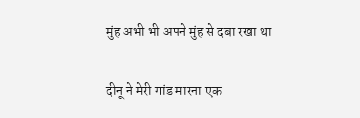मुंह अभी भी अपने मुंह से दबा रखा था

दीनू ने मेरी गांड मारना एक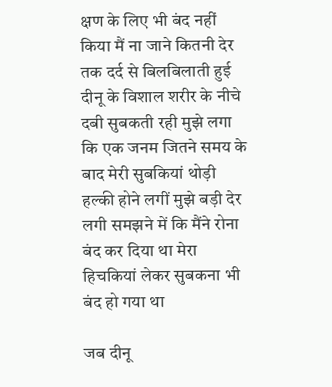क्षण के लिए भी बंद नहीं किया मैं ना जाने कितनी देर तक दर्द से बिलबिलाती हुई दीनू के विशाल शरीर के नीचे दबी सुबकती रही मुझे लगा कि एक जनम जितने समय के बाद मेरी सुबकियां थोड़ी हल्की होने लगीं मुझे बड़ी देर लगी समझने में कि मैंने रोना बंद कर दिया था मेरा हिचकियां लेकर सुबकना भी बंद हो गया था

जब दीनू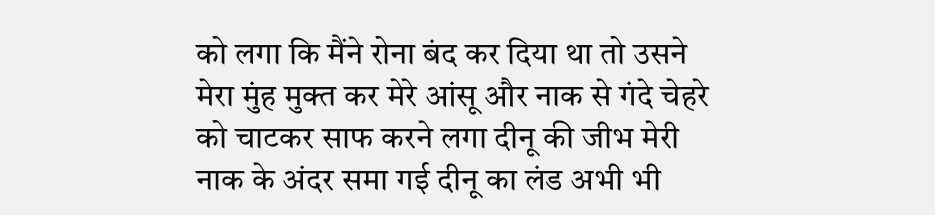को लगा कि मैंने रोना बंद कर दिया था तो उसने मेरा मुंह मुक्त कर मेरे आंसू और नाक से गंदे चेहरे को चाटकर साफ करने लगा दीनू की जीभ मेरी नाक के अंदर समा गई दीनू का लंड अभी भी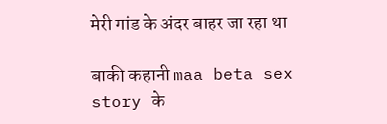मेरी गांड के अंदर बाहर जा रहा था

बाकी कहानी maa beta sex story के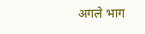अगले भाग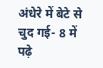अंधेरे में बेटे से चुद गई- 8 में पढ़े